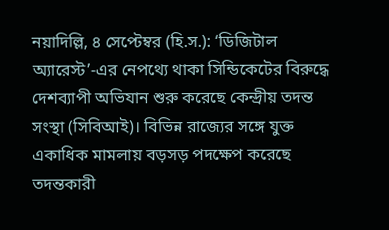নয়াদিল্লি, ৪ সেপ্টেম্বর (হি.স.): ‘ডিজিটাল অ্যারেস্ট’-এর নেপথ্যে থাকা সিন্ডিকেটের বিরুদ্ধে দেশব্যাপী অভিযান শুরু করেছে কেন্দ্রীয় তদন্ত সংস্থা (সিবিআই)। বিভিন্ন রাজ্যের সঙ্গে যুক্ত একাধিক মামলায় বড়সড় পদক্ষেপ করেছে তদন্তকারী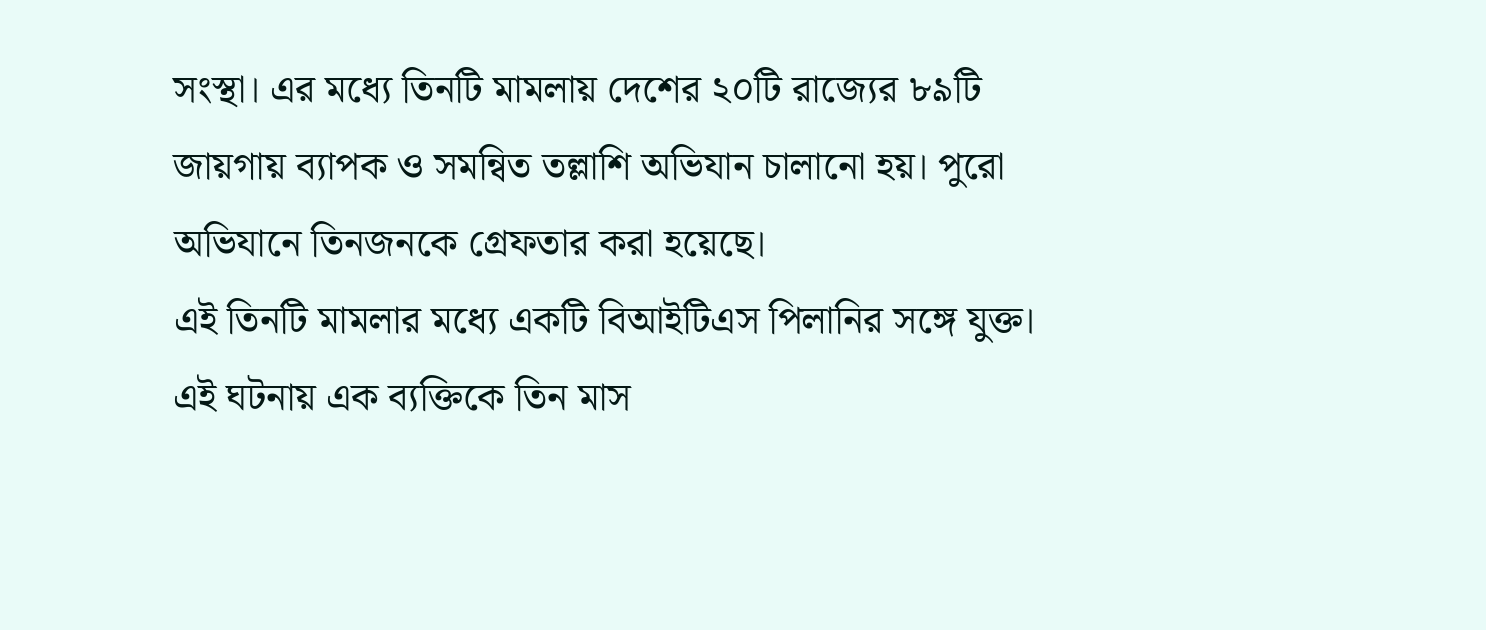সংস্থা। এর মধ্যে তিনটি মামলায় দেশের ২০টি রাজ্যের ৮৯টি জায়গায় ব্যাপক ও সমন্বিত তল্লাশি অভিযান চালানো হয়। পুরো অভিযানে তিনজনকে গ্রেফতার করা হয়েছে।
এই তিনটি মামলার মধ্যে একটি বিআইটিএস পিলানির সঙ্গে যুক্ত। এই ঘটনায় এক ব্যক্তিকে তিন মাস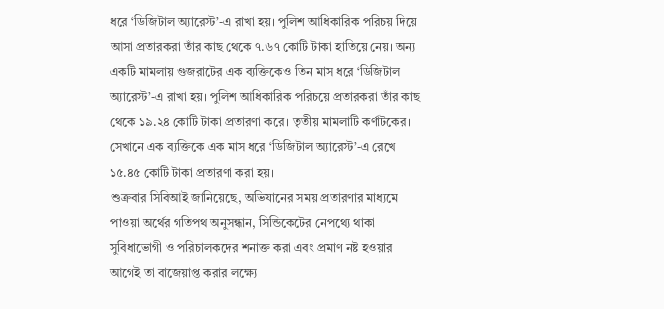ধরে ‘ডিজিটাল অ্যারেস্ট’-এ রাখা হয়। পুলিশ আধিকারিক পরিচয় দিয়ে আসা প্রতারকরা তাঁর কাছ থেকে ৭.৬৭ কোটি টাকা হাতিয়ে নেয়। অন্য একটি মামলায় গুজরাটের এক ব্যক্তিকেও তিন মাস ধরে ‘ডিজিটাল অ্যারেস্ট’-এ রাখা হয়। পুলিশ আধিকারিক পরিচয়ে প্রতারকরা তাঁর কাছ থেকে ১৯.২৪ কোটি টাকা প্রতারণা করে। তৃতীয় মামলাটি কর্ণাটকের। সেখানে এক ব্যক্তিকে এক মাস ধরে ‘ডিজিটাল অ্যারেস্ট’-এ রেখে ১৫.৪৫ কোটি টাকা প্রতারণা করা হয়।
শুক্রবার সিবিআই জানিয়েছে, অভিযানের সময় প্রতারণার মাধ্যমে পাওয়া অর্থের গতিপথ অনুসন্ধান, সিন্ডিকেটের নেপথ্যে থাকা সুবিধাভোগী ও পরিচালকদের শনাক্ত করা এবং প্রমাণ নষ্ট হওয়ার আগেই তা বাজেয়াপ্ত করার লক্ষ্যে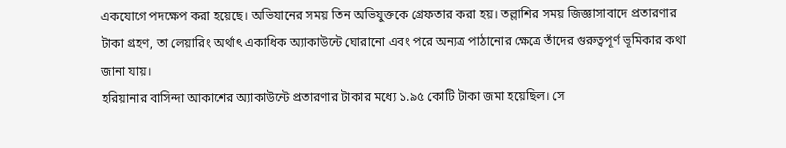একযোগে পদক্ষেপ করা হয়েছে। অভিযানের সময় তিন অভিযুক্তকে গ্রেফতার করা হয়। তল্লাশির সময় জিজ্ঞাসাবাদে প্রতারণার টাকা গ্রহণ, তা লেয়ারিং অর্থাৎ একাধিক অ্যাকাউন্টে ঘোরানো এবং পরে অন্যত্র পাঠানোর ক্ষেত্রে তাঁদের গুরুত্বপূর্ণ ভূমিকার কথা জানা যায়।
হরিয়ানার বাসিন্দা আকাশের অ্যাকাউন্টে প্রতারণার টাকার মধ্যে ১.৯৫ কোটি টাকা জমা হয়েছিল। সে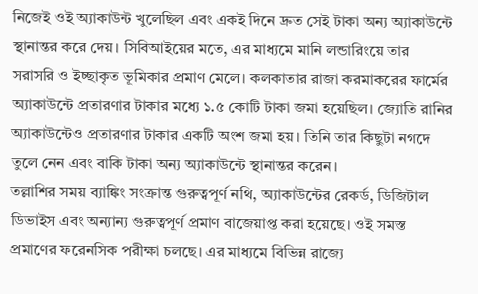নিজেই ওই অ্যাকাউন্ট খুলেছিল এবং একই দিনে দ্রুত সেই টাকা অন্য অ্যাকাউন্টে স্থানান্তর করে দেয়। সিবিআইয়ের মতে, এর মাধ্যমে মানি লন্ডারিংয়ে তার সরাসরি ও ইচ্ছাকৃত ভূমিকার প্রমাণ মেলে। কলকাতার রাজা করমাকরের ফার্মের অ্যাকাউন্টে প্রতারণার টাকার মধ্যে ১.৫ কোটি টাকা জমা হয়েছিল। জ্যোতি রানির অ্যাকাউন্টেও প্রতারণার টাকার একটি অংশ জমা হয়। তিনি তার কিছুটা নগদে তুলে নেন এবং বাকি টাকা অন্য অ্যাকাউন্টে স্থানান্তর করেন।
তল্লাশির সময় ব্যাঙ্কিং সংক্রান্ত গুরুত্বপূর্ণ নথি, অ্যাকাউন্টের রেকর্ড, ডিজিটাল ডিভাইস এবং অন্যান্য গুরুত্বপূর্ণ প্রমাণ বাজেয়াপ্ত করা হয়েছে। ওই সমস্ত প্রমাণের ফরেনসিক পরীক্ষা চলছে। এর মাধ্যমে বিভিন্ন রাজ্যে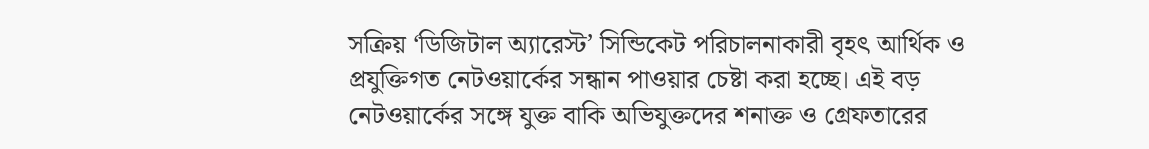সক্রিয় ‘ডিজিটাল অ্যারেস্ট’ সিন্ডিকেট পরিচালনাকারী বৃহৎ আর্থিক ও প্রযুক্তিগত নেটওয়ার্কের সন্ধান পাওয়ার চেষ্টা করা হচ্ছে। এই বড় নেটওয়ার্কের সঙ্গে যুক্ত বাকি অভিযুক্তদের শনাক্ত ও গ্রেফতারের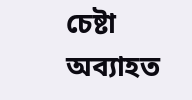চেষ্টা অব্যাহত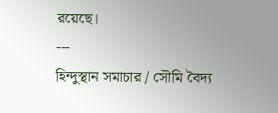রয়েছে।
---
হিন্দুস্থান সমাচার / সৌমি বৈদ্য